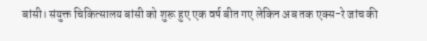बांसी। संयुक्त चिकित्सालय बांसी को शुरू हुए एक वर्ष बीत गए लेकिन अब तक एक्स-रे जांच की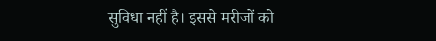सुविधा नहीं है। इससे मरीजों को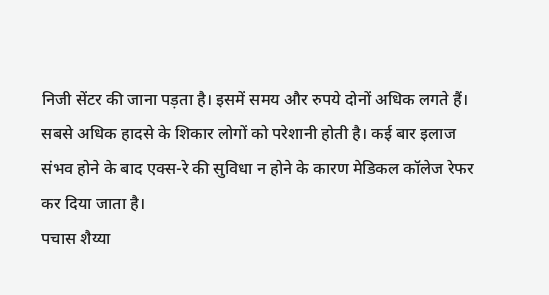निजी सेंटर की जाना पड़ता है। इसमें समय और रुपये दोनों अधिक लगते हैं।
सबसे अधिक हादसे के शिकार लोगों को परेशानी होती है। कई बार इलाज संभव होने के बाद एक्स-रे की सुविधा न होने के कारण मेडिकल कॉलेज रेफर कर दिया जाता है।
पचास शैय्या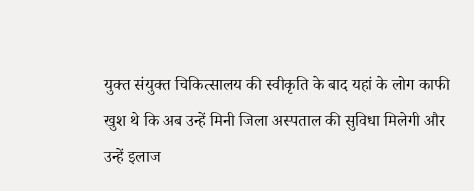युक्त संयुक्त चिकित्सालय की स्वीकृति के बाद यहां के लोग काफी खुश थे कि अब उन्हें मिनी जिला अस्पताल की सुविधा मिलेगी और उन्हें इलाज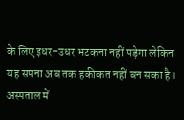के लिए इधर-उधर भटकना नहीं पड़ेगा लेकिन यह सपना अब तक हकीकत नहीं बन सका है। अस्पताल में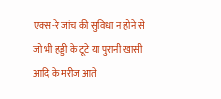एक्स-रे जांच की सुविधा न होने से जो भी हड्डी के टूटे या पुरानी खासी आदि के मरीज आते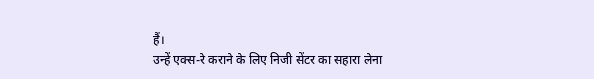हैं।
उन्हें एक्स-रे कराने के लिए निजी सेंटर का सहारा लेना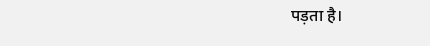पड़ता है।